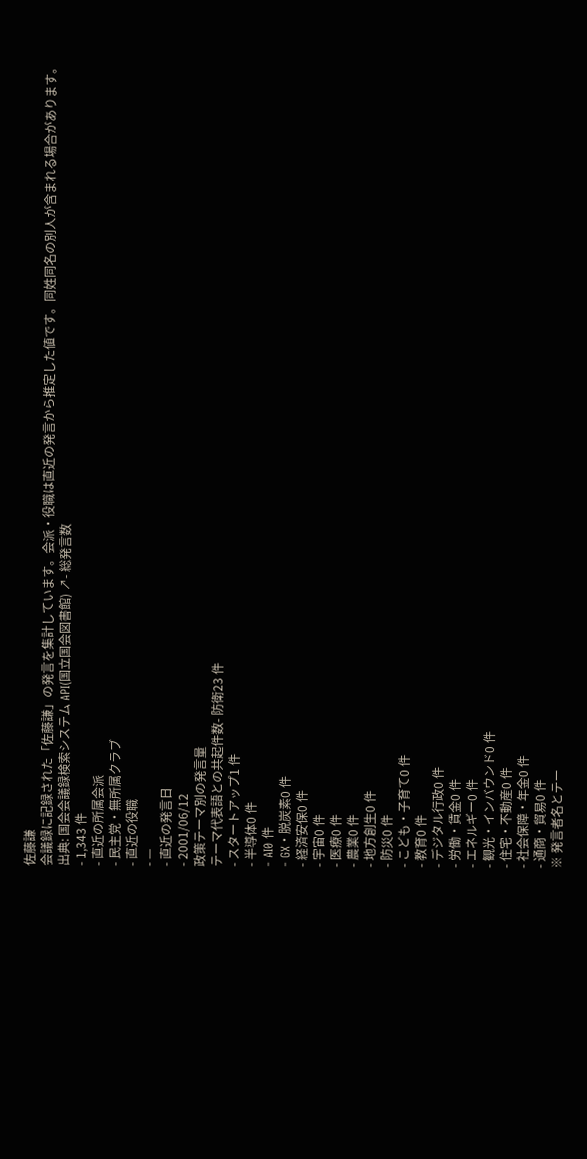佐藤謙
会議録に記録された「佐藤謙」の発言を集計しています。会派・役職は直近の発言から推定した値です。同姓同名の別人が含まれる場合があります。
出典: 国会会議録検索システム API(国立国会図書館) ↗- 総発言数
- 1,343 件
- 直近の所属会派
- 民主党・無所属クラブ
- 直近の役職
- —
- 直近の発言日
- 2001/06/12
政策テーマ別の発言量
テーマ代表語との共起件数- 防衛23 件
- スタートアップ1 件
- 半導体0 件
- AI0 件
- GX・脱炭素0 件
- 経済安保0 件
- 宇宙0 件
- 医療0 件
- 農業0 件
- 地方創生0 件
- 防災0 件
- こども・子育て0 件
- 教育0 件
- デジタル行政0 件
- 労働・賃金0 件
- エネルギー0 件
- 観光・インバウンド0 件
- 住宅・不動産0 件
- 社会保障・年金0 件
- 通商・貿易0 件
※ 発言者名とテー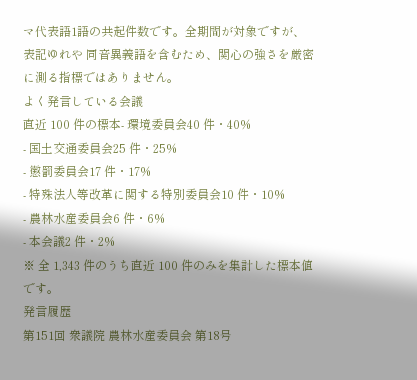マ代表語1語の共起件数です。全期間が対象ですが、表記ゆれや 同音異義語を含むため、関心の強さを厳密に測る指標ではありません。
よく発言している会議
直近 100 件の標本- 環境委員会40 件・40%
- 国土交通委員会25 件・25%
- 懲罰委員会17 件・17%
- 特殊法人等改革に関する特別委員会10 件・10%
- 農林水産委員会6 件・6%
- 本会議2 件・2%
※ 全 1,343 件のうち直近 100 件のみを集計した標本値です。
発言履歴
第151回 衆議院 農林水産委員会 第18号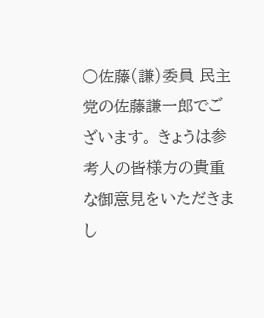○佐藤(謙)委員 民主党の佐藤謙一郎でございます。 きょうは参考人の皆様方の貴重な御意見をいただきまし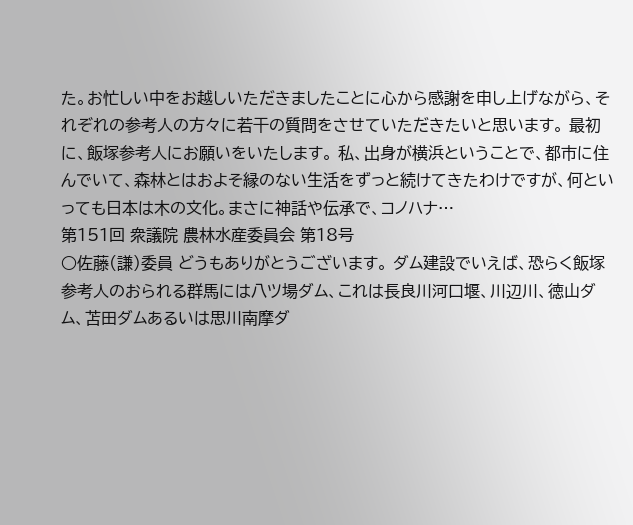た。お忙しい中をお越しいただきましたことに心から感謝を申し上げながら、それぞれの参考人の方々に若干の質問をさせていただきたいと思います。 最初に、飯塚参考人にお願いをいたします。 私、出身が横浜ということで、都市に住んでいて、森林とはおよそ縁のない生活をずっと続けてきたわけですが、何といっても日本は木の文化。まさに神話や伝承で、コノハナ…
第151回 衆議院 農林水産委員会 第18号
○佐藤(謙)委員 どうもありがとうございます。 ダム建設でいえば、恐らく飯塚参考人のおられる群馬には八ツ場ダム、これは長良川河口堰、川辺川、徳山ダム、苫田ダムあるいは思川南摩ダ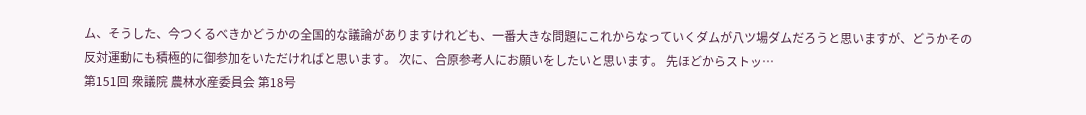ム、そうした、今つくるべきかどうかの全国的な議論がありますけれども、一番大きな問題にこれからなっていくダムが八ツ場ダムだろうと思いますが、どうかその反対運動にも積極的に御参加をいただければと思います。 次に、合原参考人にお願いをしたいと思います。 先ほどからストッ…
第151回 衆議院 農林水産委員会 第18号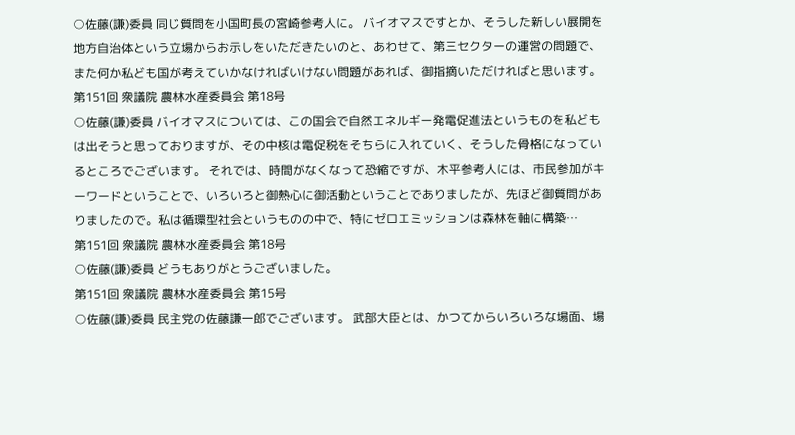○佐藤(謙)委員 同じ質問を小国町長の宮崎参考人に。 バイオマスですとか、そうした新しい展開を地方自治体という立場からお示しをいただきたいのと、あわせて、第三セクターの運営の問題で、また何か私ども国が考えていかなければいけない問題があれば、御指摘いただければと思います。
第151回 衆議院 農林水産委員会 第18号
○佐藤(謙)委員 バイオマスについては、この国会で自然エネルギー発電促進法というものを私どもは出そうと思っておりますが、その中核は電促税をそちらに入れていく、そうした骨格になっているところでございます。 それでは、時間がなくなって恐縮ですが、木平参考人には、市民参加がキーワードということで、いろいろと御熱心に御活動ということでありましたが、先ほど御質問がありましたので。私は循環型社会というものの中で、特にゼロエミッションは森林を軸に構築…
第151回 衆議院 農林水産委員会 第18号
○佐藤(謙)委員 どうもありがとうございました。
第151回 衆議院 農林水産委員会 第15号
○佐藤(謙)委員 民主党の佐藤謙一郎でございます。 武部大臣とは、かつてからいろいろな場面、場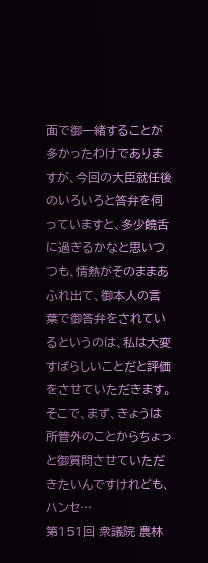面で御一緒することが多かったわけでありますが、今回の大臣就任後のいろいろと答弁を伺っていますと、多少饒舌に過ぎるかなと思いつつも、情熱がそのままあふれ出て、御本人の言葉で御答弁をされているというのは、私は大変すばらしいことだと評価をさせていただきます。 そこで、まず、きょうは所管外のことからちょっと御質問させていただきたいんですけれども、ハンセ…
第151回 衆議院 農林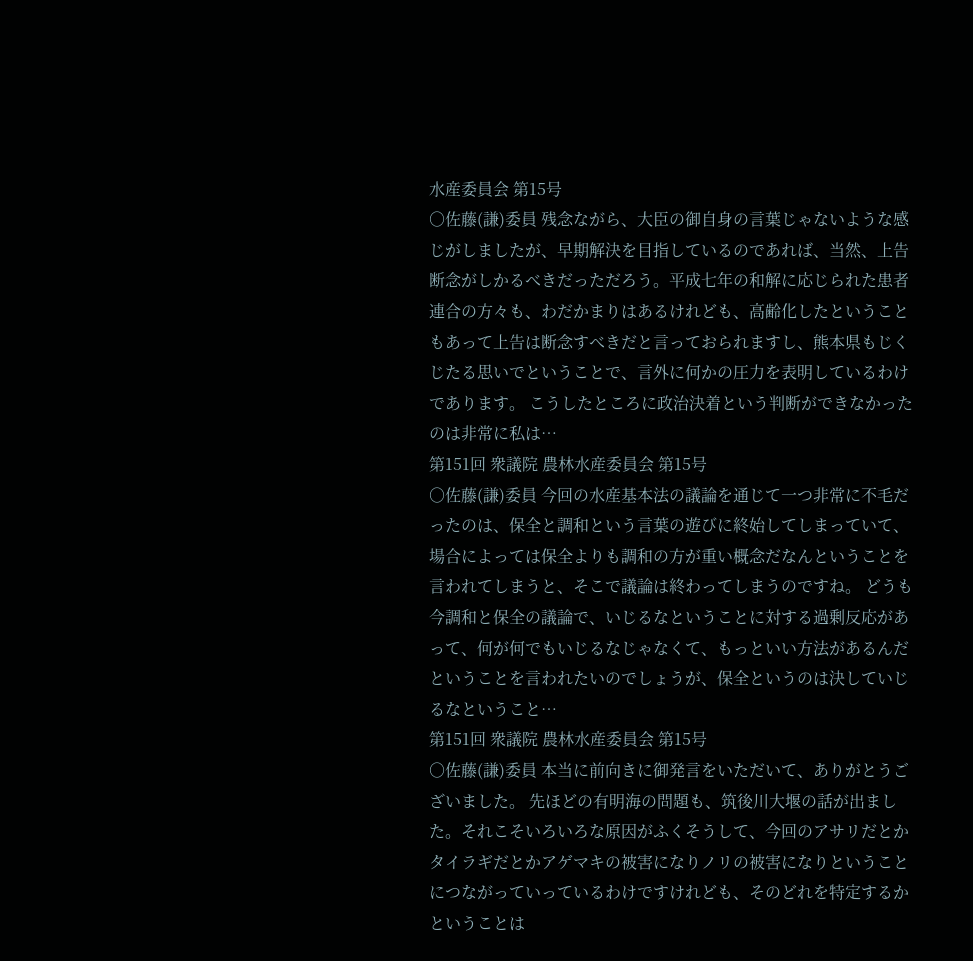水産委員会 第15号
○佐藤(謙)委員 残念ながら、大臣の御自身の言葉じゃないような感じがしましたが、早期解決を目指しているのであれば、当然、上告断念がしかるべきだっただろう。平成七年の和解に応じられた患者連合の方々も、わだかまりはあるけれども、高齢化したということもあって上告は断念すべきだと言っておられますし、熊本県もじくじたる思いでということで、言外に何かの圧力を表明しているわけであります。 こうしたところに政治決着という判断ができなかったのは非常に私は…
第151回 衆議院 農林水産委員会 第15号
○佐藤(謙)委員 今回の水産基本法の議論を通じて一つ非常に不毛だったのは、保全と調和という言葉の遊びに終始してしまっていて、場合によっては保全よりも調和の方が重い概念だなんということを言われてしまうと、そこで議論は終わってしまうのですね。 どうも今調和と保全の議論で、いじるなということに対する過剰反応があって、何が何でもいじるなじゃなくて、もっといい方法があるんだということを言われたいのでしょうが、保全というのは決していじるなということ…
第151回 衆議院 農林水産委員会 第15号
○佐藤(謙)委員 本当に前向きに御発言をいただいて、ありがとうございました。 先ほどの有明海の問題も、筑後川大堰の話が出ました。それこそいろいろな原因がふくそうして、今回のアサリだとかタイラギだとかアゲマキの被害になりノリの被害になりということにつながっていっているわけですけれども、そのどれを特定するかということは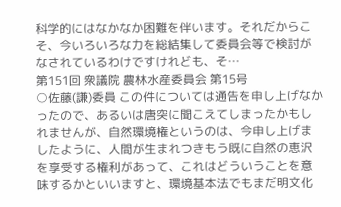科学的にはなかなか困難を伴います。それだからこそ、今いろいろな力を総結集して委員会等で検討がなされているわけですけれども、そ…
第151回 衆議院 農林水産委員会 第15号
○佐藤(謙)委員 この件については通告を申し上げなかったので、あるいは唐突に聞こえてしまったかもしれませんが、自然環境権というのは、今申し上げましたように、人間が生まれつきもう既に自然の恵沢を享受する権利があって、これはどういうことを意味するかといいますと、環境基本法でもまだ明文化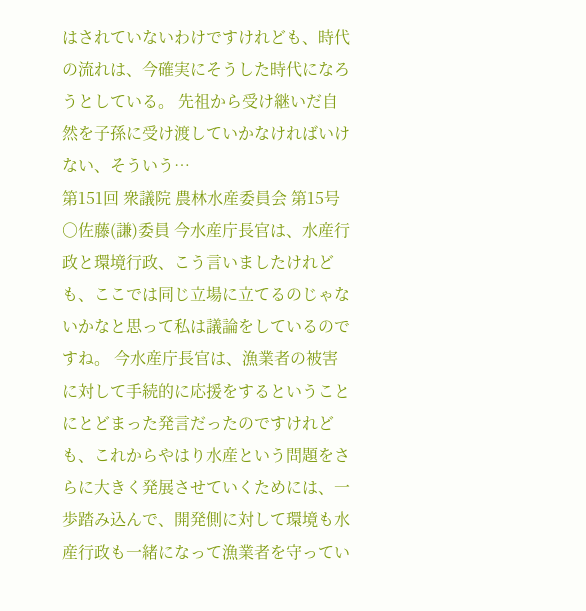はされていないわけですけれども、時代の流れは、今確実にそうした時代になろうとしている。 先祖から受け継いだ自然を子孫に受け渡していかなければいけない、そういう…
第151回 衆議院 農林水産委員会 第15号
○佐藤(謙)委員 今水産庁長官は、水産行政と環境行政、こう言いましたけれども、ここでは同じ立場に立てるのじゃないかなと思って私は議論をしているのですね。 今水産庁長官は、漁業者の被害に対して手続的に応援をするということにとどまった発言だったのですけれども、これからやはり水産という問題をさらに大きく発展させていくためには、一歩踏み込んで、開発側に対して環境も水産行政も一緒になって漁業者を守ってい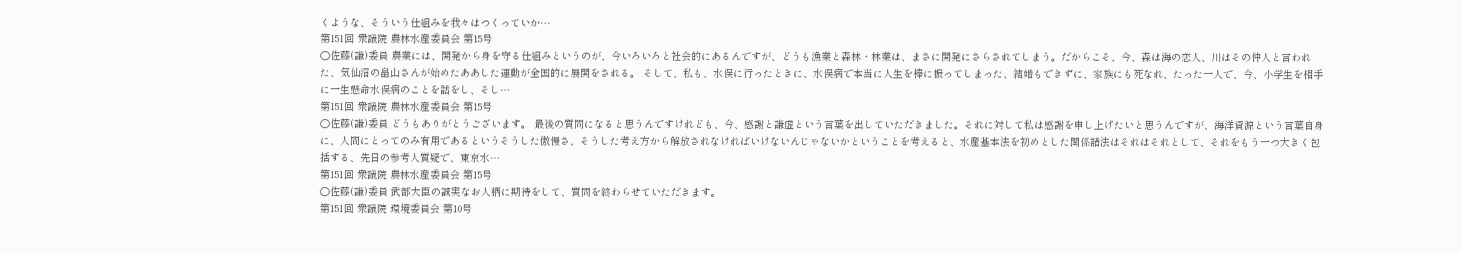くような、そういう仕組みを我々はつくっていか…
第151回 衆議院 農林水産委員会 第15号
○佐藤(謙)委員 農業には、開発から身を守る仕組みというのが、今いろいろと社会的にあるんですが、どうも漁業と森林・林業は、まさに開発にさらされてしまう。だからこそ、今、森は海の恋人、川はその仲人と言われた、気仙沼の畠山さんが始めたああした運動が全国的に展開をされる。 そして、私も、水俣に行ったときに、水俣病で本当に人生を棒に振ってしまった、結婚もできずに、家族にも死なれ、たった一人で、今、小学生を相手に一生懸命水俣病のことを話をし、そし…
第151回 衆議院 農林水産委員会 第15号
○佐藤(謙)委員 どうもありがとうございます。 最後の質問になると思うんですけれども、今、感謝と謙虚という言葉を出していただきました。それに対して私は感謝を申し上げたいと思うんですが、海洋資源という言葉自身に、人間にとってのみ有用であるというそうした傲慢さ、そうした考え方から解放されなければいけないんじゃないかということを考えると、水産基本法を初めとした関係諸法はそれはそれとして、それをもう一つ大きく包括する、先日の参考人質疑で、東京水…
第151回 衆議院 農林水産委員会 第15号
○佐藤(謙)委員 武部大臣の誠実なお人柄に期待をして、質問を終わらせていただきます。
第151回 衆議院 環境委員会 第10号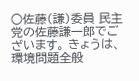○佐藤(謙)委員 民主党の佐藤謙一郎でございます。 きょうは、環境問題全般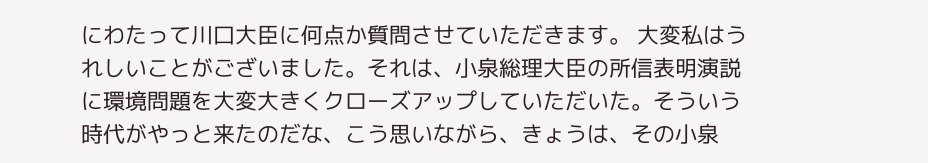にわたって川口大臣に何点か質問させていただきます。 大変私はうれしいことがございました。それは、小泉総理大臣の所信表明演説に環境問題を大変大きくクローズアップしていただいた。そういう時代がやっと来たのだな、こう思いながら、きょうは、その小泉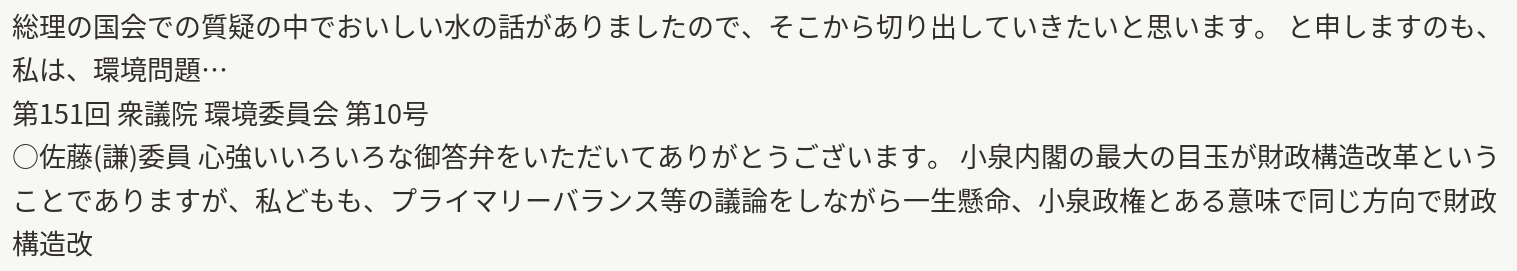総理の国会での質疑の中でおいしい水の話がありましたので、そこから切り出していきたいと思います。 と申しますのも、私は、環境問題…
第151回 衆議院 環境委員会 第10号
○佐藤(謙)委員 心強いいろいろな御答弁をいただいてありがとうございます。 小泉内閣の最大の目玉が財政構造改革ということでありますが、私どもも、プライマリーバランス等の議論をしながら一生懸命、小泉政権とある意味で同じ方向で財政構造改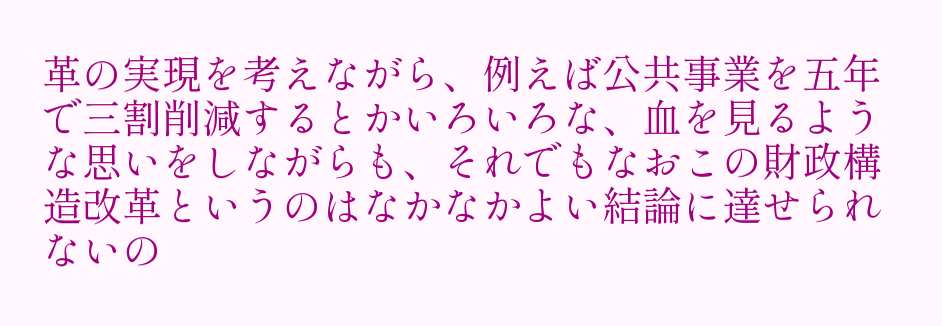革の実現を考えながら、例えば公共事業を五年で三割削減するとかいろいろな、血を見るような思いをしながらも、それでもなおこの財政構造改革というのはなかなかよい結論に達せられないの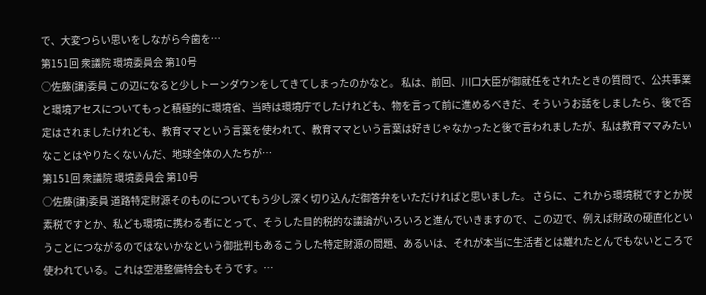で、大変つらい思いをしながら今歯を…
第151回 衆議院 環境委員会 第10号
○佐藤(謙)委員 この辺になると少しトーンダウンをしてきてしまったのかなと。 私は、前回、川口大臣が御就任をされたときの質問で、公共事業と環境アセスについてもっと積極的に環境省、当時は環境庁でしたけれども、物を言って前に進めるべきだ、そういうお話をしましたら、後で否定はされましたけれども、教育ママという言葉を使われて、教育ママという言葉は好きじゃなかったと後で言われましたが、私は教育ママみたいなことはやりたくないんだ、地球全体の人たちが…
第151回 衆議院 環境委員会 第10号
○佐藤(謙)委員 道路特定財源そのものについてもう少し深く切り込んだ御答弁をいただければと思いました。 さらに、これから環境税ですとか炭素税ですとか、私ども環境に携わる者にとって、そうした目的税的な議論がいろいろと進んでいきますので、この辺で、例えば財政の硬直化ということにつながるのではないかなという御批判もあるこうした特定財源の問題、あるいは、それが本当に生活者とは離れたとんでもないところで使われている。これは空港整備特会もそうです。…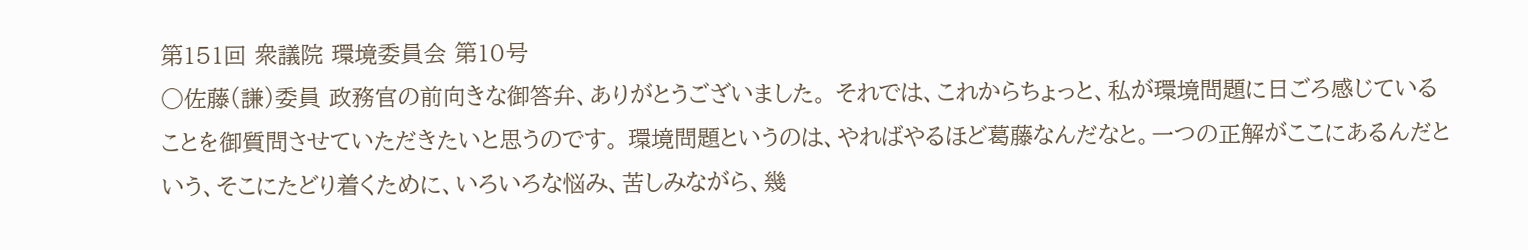第151回 衆議院 環境委員会 第10号
○佐藤(謙)委員 政務官の前向きな御答弁、ありがとうございました。 それでは、これからちょっと、私が環境問題に日ごろ感じていることを御質問させていただきたいと思うのです。 環境問題というのは、やればやるほど葛藤なんだなと。一つの正解がここにあるんだという、そこにたどり着くために、いろいろな悩み、苦しみながら、幾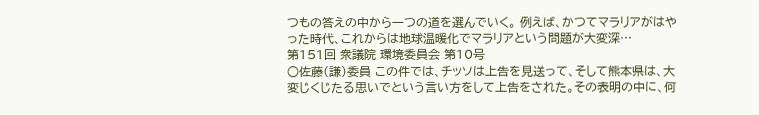つもの答えの中から一つの道を選んでいく。 例えば、かつてマラリアがはやった時代、これからは地球温暖化でマラリアという問題が大変深…
第151回 衆議院 環境委員会 第10号
○佐藤(謙)委員 この件では、チッソは上告を見送って、そして熊本県は、大変じくじたる思いでという言い方をして上告をされた。その表明の中に、何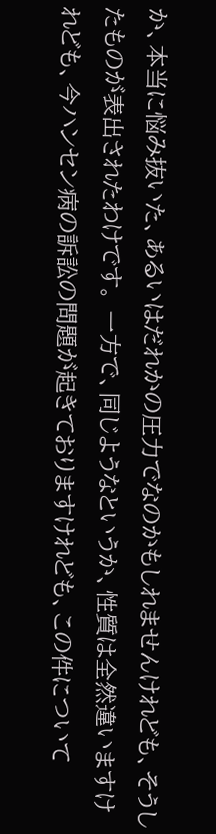か、本当に悩み抜いた、あるいはだれかの圧力でなのかもしれませんけれども、そうしたものが表出されたわけです。 一方で、同じようなというか、性質は全然違いますけれども、今ハンセン病の訴訟の問題が起きておりますけれども、この件について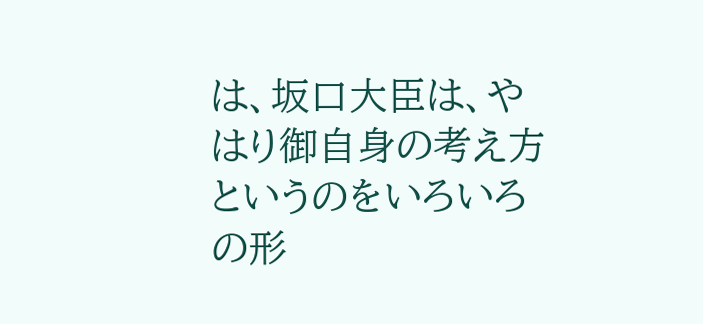は、坂口大臣は、やはり御自身の考え方というのをいろいろの形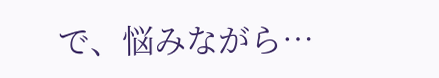で、悩みながら…